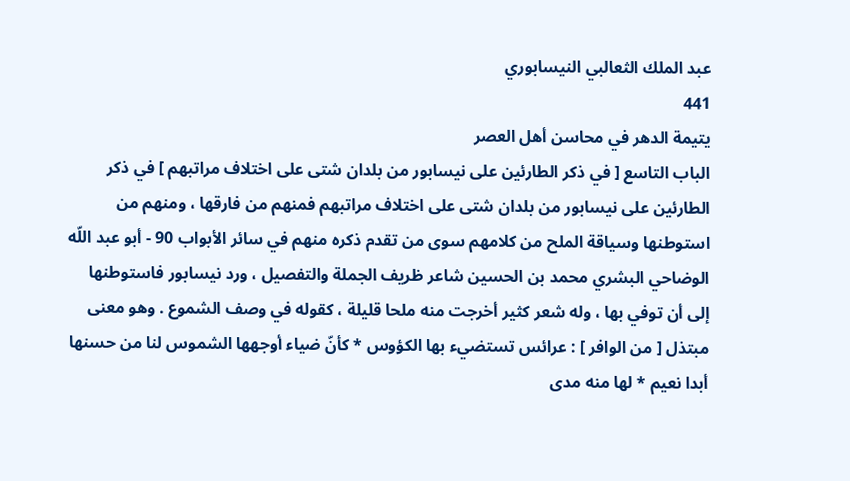عبد الملك الثعالبي النيسابوري
441
يتيمة الدهر في محاسن أهل العصر
الباب التاسع [ في ذكر الطارئين على نيسابور من بلدان شتى على اختلاف مراتبهم ] في ذكر الطارئين على نيسابور من بلدان شتى على اختلاف مراتبهم فمنهم من فارقها ، ومنهم من استوطنها وسياقة الملح من كلامهم سوى من تقدم ذكره منهم في سائر الأبواب 90 - أبو عبد اللّه الوضاحي البشري محمد بن الحسين شاعر ظريف الجملة والتفصيل ، ورد نيسابور فاستوطنها إلى أن توفي بها ، وله شعر كثير أخرجت منه ملحا قليلة ، كقوله في وصف الشموع . وهو معنى مبتذل [ من الوافر ] : عرائس تستضيء بها الكؤوس * كأنّ ضياء أوجهها الشموس لنا من حسنها أبدا نعيم * لها منه مدى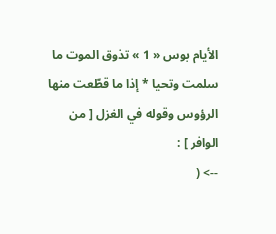الأيام بوس « 1 » تذوق الموت ما سلمت وتحيا * إذا ما قطّعت منها الرؤوس وقوله في الغزل [ من الوافر ] :
--> (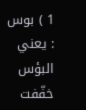1 ) بوس : يعني البؤس خفّفت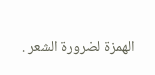الهمزة لضرورة الشعر .